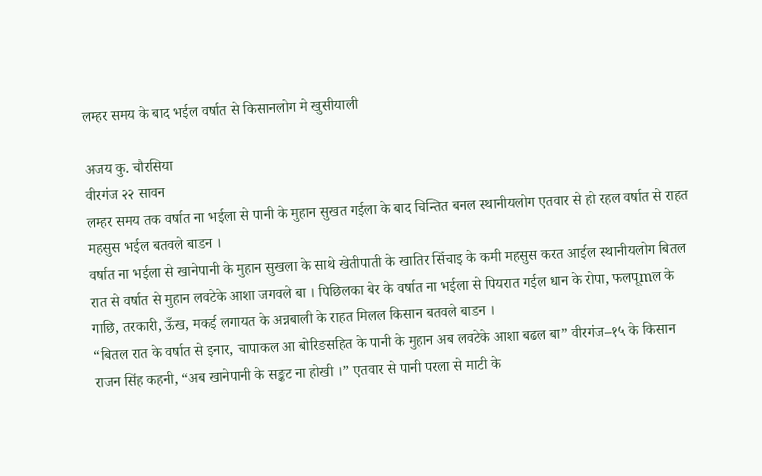लम्हर समय के बाद भईल वर्षात से किसानलोग मे खुसीयाली

अजय कु. चौरसिया
वीरगंज २२ सावन
लम्हर समय तक वर्षात ना भईला से पानी के मुहान सुखत गईला के बाद चिन्तित बनल स्थानीयलोग एतवार से हो रहल वर्षात से राहत महसुस भईल बतवले बाडन ।
वर्षात ना भईला से खानेपानी के मुहान सुखला के साथे खेतीपाती के खातिर सिँचाइ के कमी महसुस करत आईल स्थानीयलोग बितल रात से वर्षात से मुहान लवटेके आशा जगवले बा । पिछिलका बेर के वर्षात ना भईला से पियरात गईल धान के रोपा, फलपूmल के गाछि, तरकारी, ऊँख, मकई लगायत के अन्नबाली के राहत मिलल किसान बतवले बाडन ।
“बितल रात के वर्षात से इनार, चापाकल आ बोरिङसहित के पानी के मुहान अब लवटेके आशा बढल बा” वीरगंज–१५ के किसान राजन सिंह कहनी, “अब खानेपानी के सङ्कट ना होखी ।” एतवार से पानी परला से माटी के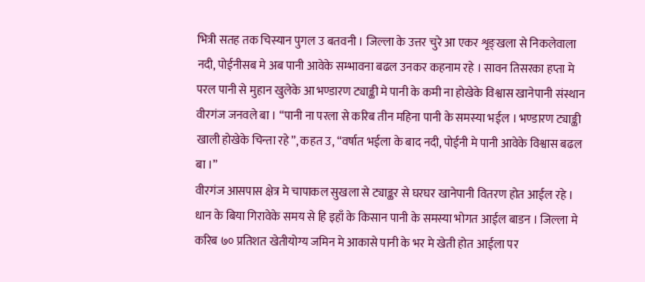भित्री सतह तक चिस्यान पुगल उ बतवनी । जिल्ला के उत्तर चुरे आ एकर शृङ्खला से निकलेवाला नदी, पोईनीसब मे अब पानी आवेके सम्भावना बढल उनकर कहनाम रहे । सावन तिसरका हप्ता मे परल पानी से मुहान खुलेके आ भण्डारण ट्याङ्की मे पानी के कमी ना होखेके विश्वास खानेपानी संस्थान वीरगंज जनवले बा । “पानी ना परला से करिब तीन महिना पानी के समस्या भईल । भण्डारण ट्याङ्की खाली होखेके चिन्ता रहे”, कहत उ, “वर्षात भईला के बाद नदी, पोईनी मे पानी आवेके विश्वास बढल बा ।”
वीरगंज आसपास क्षेत्र मे चापाकल सुखला से ट्याङ्कर से घरघर खानेपानी वितरण होत आईल रहे । धान के बिया गिरावेके समय से हि इहाँ के किसान पानी के समस्या भोगत आईल बाडन । जिल्ला मे करिब ७० प्रतिशत खेतीयोग्य जमिन मे आकासे पानी के भर मे खेती होत आईला पर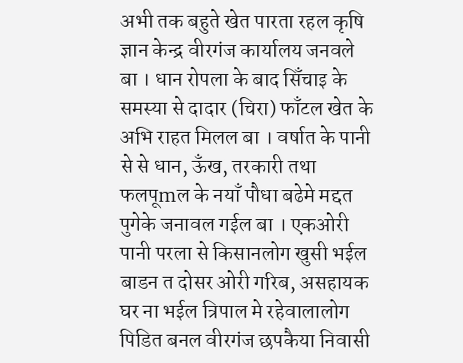अभी तक बहुते खेत पारता रहल कृषि ज्ञान केन्द्र वीरगंज कार्यालय जनवले बा । धान रोपला के बाद सिँचाइ के समस्या से दादार (चिरा) फाँटल खेत के अभि राहत मिलल बा । वर्षात के पानी से से धान, ऊँख, तरकारी तथा फलपूmल के नयाँ पौधा बढेमे मद्दत पुगेके जनावल गईल बा । एकओरी पानी परला से किसानलोग खुसी भईल बाडन त दोसर ओरी गरिब, असहायक घर ना भईल त्रिपाल मे रहेवालालोग पिडित बनल वीरगंज छपकैया निवासी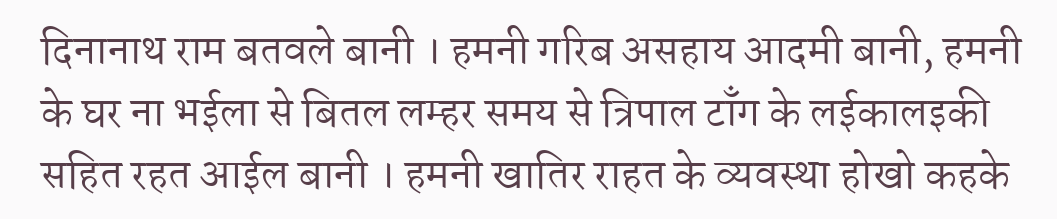दिनानाथ राम बतवले बानी । हमनी गरिब असहाय आदमी बानी, हमनी के घर ना भईला से बितल लम्हर समय से त्रिपाल टाँग के लईकालइकी सहित रहत आईल बानी । हमनी खातिर राहत के व्यवस्था होखो कहके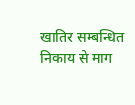खातिर सम्बन्धित निकाय से माग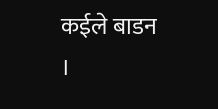कईले बाडन ।